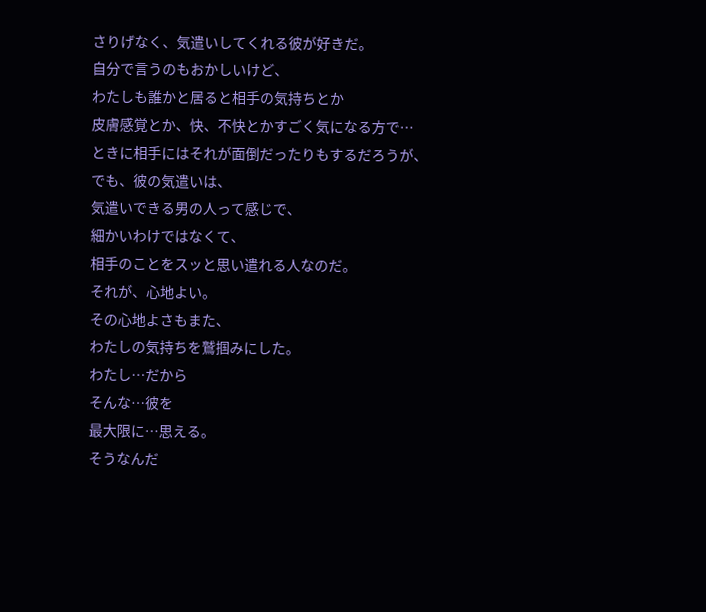さりげなく、気遣いしてくれる彼が好きだ。
自分で言うのもおかしいけど、
わたしも誰かと居ると相手の気持ちとか
皮膚感覚とか、快、不快とかすごく気になる方で…
ときに相手にはそれが面倒だったりもするだろうが、
でも、彼の気遣いは、
気遣いできる男の人って感じで、
細かいわけではなくて、
相手のことをスッと思い遣れる人なのだ。
それが、心地よい。
その心地よさもまた、
わたしの気持ちを鷲掴みにした。
わたし…だから
そんな…彼を
最大限に…思える。
そうなんだ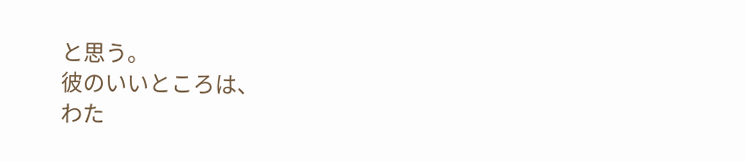と思う。
彼のいいところは、
わた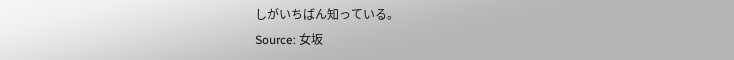しがいちばん知っている。
Source: 女坂